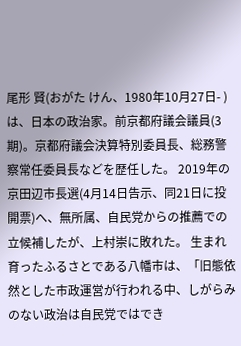尾形 賢(おがた けん、1980年10月27日- )は、日本の政治家。前京都府議会議員(3期)。京都府議会決算特別委員長、総務警察常任委員長などを歴任した。 2019年の京田辺市長選(4月14日告示、同21日に投開票)へ、無所属、自民党からの推薦での立候補したが、上村崇に敗れた。 生まれ育ったふるさとである八幡市は、「旧態依然とした市政運営が行われる中、しがらみのない政治は自民党ではでき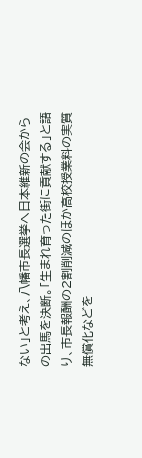ない」と考え、八幡市長選挙へ日本維新の会からの出馬を決断。「生まれ育った街に貢献する」と語り、市長報酬の2割削減のほか高校授業料の実質無償化などを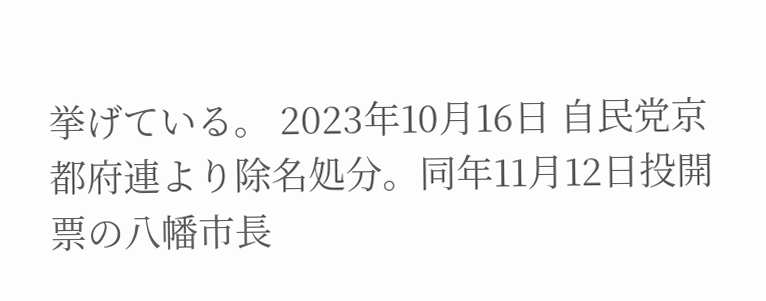挙げている。 2023年10月16日 自民党京都府連より除名処分。同年11月12日投開票の八幡市長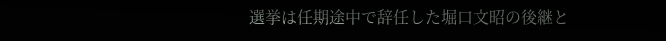選挙は任期途中で辞任した堀口文昭の後継と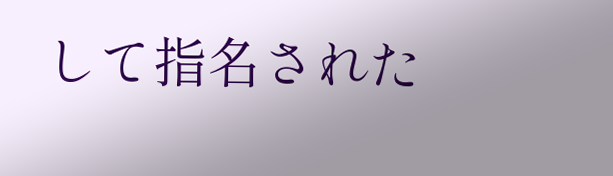して指名された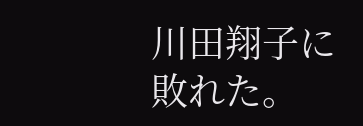川田翔子に敗れた。